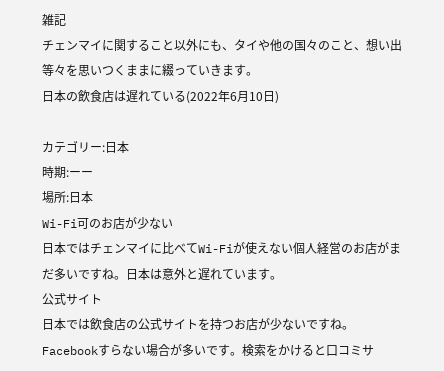雑記
チェンマイに関すること以外にも、タイや他の国々のこと、想い出等々を思いつくままに綴っていきます。
日本の飲食店は遅れている(2022年6月10日)

カテゴリー:日本
時期:ーー
場所:日本
Wi-Fi可のお店が少ない
日本ではチェンマイに比べてWi-Fiが使えない個人経営のお店がまだ多いですね。日本は意外と遅れています。
公式サイト
日本では飲食店の公式サイトを持つお店が少ないですね。Facebookすらない場合が多いです。検索をかけると口コミサ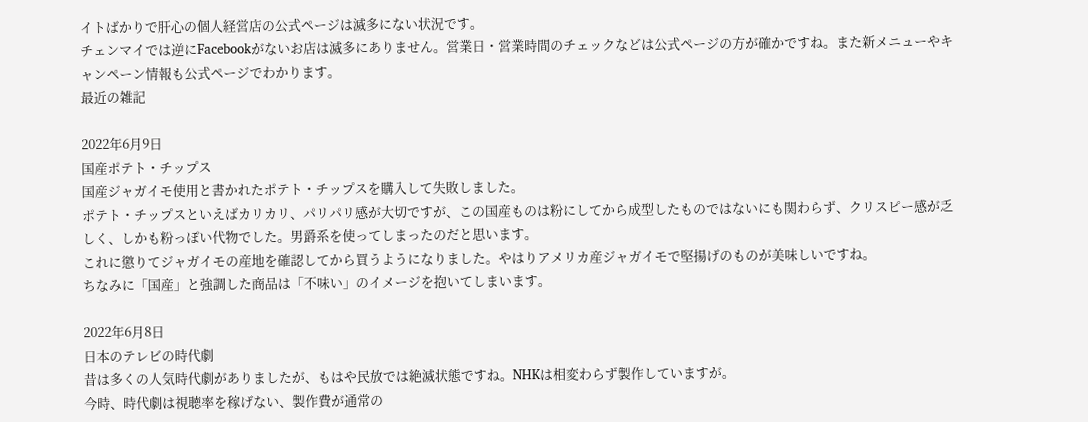イトばかりで肝心の個人経営店の公式ページは滅多にない状況です。
チェンマイでは逆にFacebookがないお店は滅多にありません。営業日・営業時間のチェックなどは公式ページの方が確かですね。また新メニューやキャンペーン情報も公式ページでわかります。
最近の雑記

2022年6月9日
国産ポテト・チップス
国産ジャガイモ使用と書かれたポテト・チップスを購入して失敗しました。
ポテト・チップスといえばカリカリ、パリパリ感が大切ですが、この国産ものは粉にしてから成型したものではないにも関わらず、クリスピー感が乏しく、しかも粉っぽい代物でした。男爵系を使ってしまったのだと思います。
これに懲りてジャガイモの産地を確認してから買うようになりました。やはりアメリカ産ジャガイモで堅揚げのものが美味しいですね。
ちなみに「国産」と強調した商品は「不味い」のイメージを抱いてしまいます。

2022年6月8日
日本のテレビの時代劇
昔は多くの人気時代劇がありましたが、もはや民放では絶滅状態ですね。NHKは相変わらず製作していますが。
今時、時代劇は視聴率を稼げない、製作費が通常の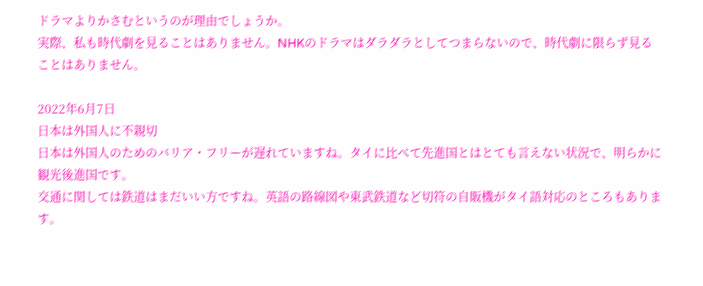ドラマよりかさむというのが理由でしょうか。
実際、私も時代劇を見ることはありません。NHKのドラマはダラダラとしてつまらないので、時代劇に限らず見ることはありません。

2022年6月7日
日本は外国人に不親切
日本は外国人のためのバリア・フリーが遅れていますね。タイに比べて先進国とはとても言えない状況で、明らかに観光後進国です。
交通に関しては鉄道はまだいい方ですね。英語の路線図や東武鉄道など切符の自販機がタイ語対応のところもあります。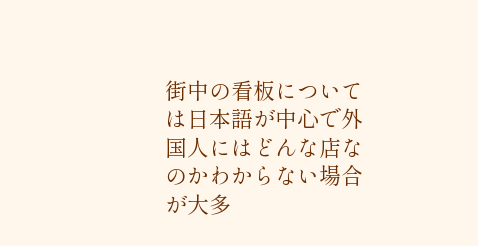街中の看板については日本語が中心で外国人にはどんな店なのかわからない場合が大多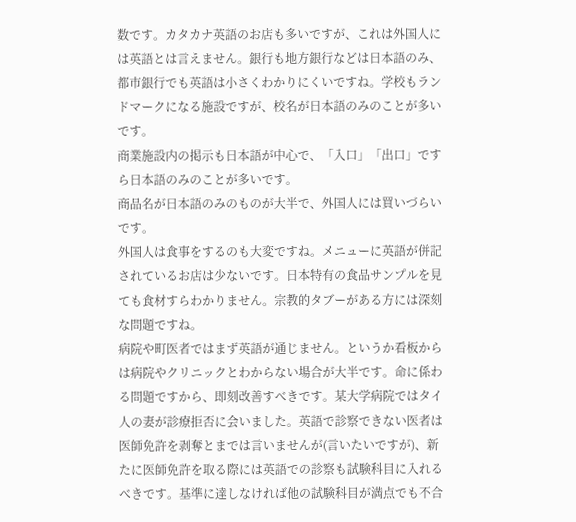数です。カタカナ英語のお店も多いですが、これは外国人には英語とは言えません。銀行も地方銀行などは日本語のみ、都市銀行でも英語は小さくわかりにくいですね。学校もランドマークになる施設ですが、校名が日本語のみのことが多いです。
商業施設内の掲示も日本語が中心で、「入口」「出口」ですら日本語のみのことが多いです。
商品名が日本語のみのものが大半で、外国人には買いづらいです。
外国人は食事をするのも大変ですね。メニューに英語が併記されているお店は少ないです。日本特有の食品サンプルを見ても食材すらわかりません。宗教的タブーがある方には深刻な問題ですね。
病院や町医者ではまず英語が通じません。というか看板からは病院やクリニックとわからない場合が大半です。命に係わる問題ですから、即刻改善すべきです。某大学病院ではタイ人の妻が診療拒否に会いました。英語で診察できない医者は医師免許を剥奪とまでは言いませんが(言いたいですが)、新たに医師免許を取る際には英語での診察も試験科目に入れるべきです。基準に達しなければ他の試験科目が満点でも不合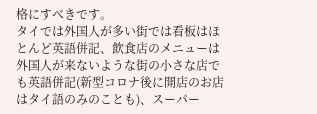格にすべきです。
タイでは外国人が多い街では看板はほとんど英語併記、飲食店のメニューは外国人が来ないような街の小さな店でも英語併記(新型コロナ後に開店のお店はタイ語のみのことも)、スーパー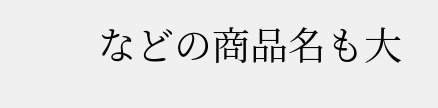などの商品名も大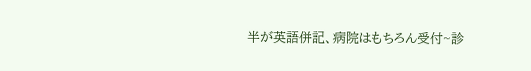半が英語併記、病院はもちろん受付~診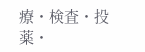療・検査・投薬・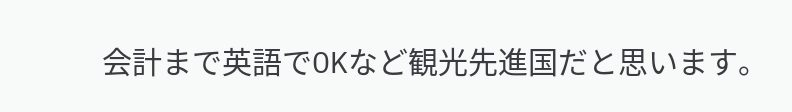会計まで英語でOKなど観光先進国だと思います。